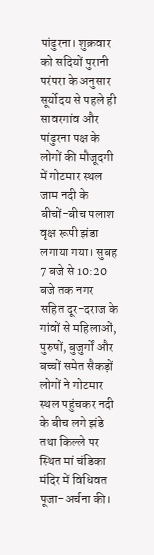पांढुरना। शुक्रवार को सदियों पुरानी परंपरा के अनुसार सूर्योदय से पहले ही सावरगांव और पांढुरना पक्ष के लोगों की मौजूदगी में गोटमार स्थल जाम नदी के बीचों-बीच पलाश वृक्ष रूपी झंडा लगाया गया। सुबह 7 बजे से 10:20 बजे तक नगर सहित दूर-दराज के गांवों से महिलाओं, पुरुषों, बुजुर्गों और बच्चों समेत सैकड़ों लोगों ने गोटमार स्थल पहुंचकर नदी के बीच लगे झंडे तथा किल्ले पर स्थित मां चंडिका मंदिर में विधिवत पूजा-अर्चना की।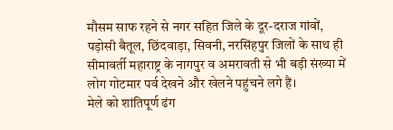मौसम साफ रहने से नगर सहित जिले के दूर-दराज गांवों, पड़ोसी बैतूल, छिंदवाड़ा, सिवनी, नरसिंहपुर जिलों के साथ ही सीमावर्ती महाराष्ट्र के नागपुर व अमरावती से भी बड़ी संख्या में लोग गोटमार पर्व देखने और खेलने पहुंचने लगे हैं।
मेले को शांतिपूर्ण ढंग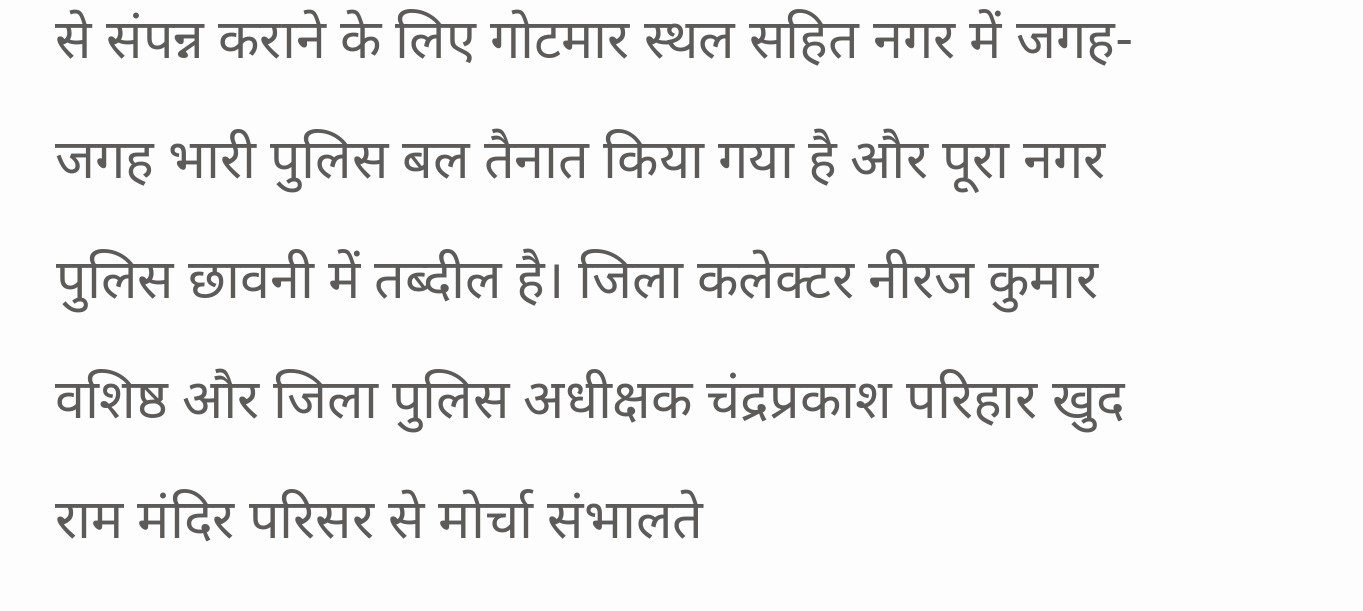से संपन्न कराने के लिए गोटमार स्थल सहित नगर में जगह-जगह भारी पुलिस बल तैनात किया गया है और पूरा नगर पुलिस छावनी में तब्दील है। जिला कलेक्टर नीरज कुमार वशिष्ठ और जिला पुलिस अधीक्षक चंद्रप्रकाश परिहार खुद राम मंदिर परिसर से मोर्चा संभालते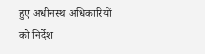हुए अधीनस्थ अधिकारियों को निर्देश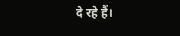दे रहे हैं।